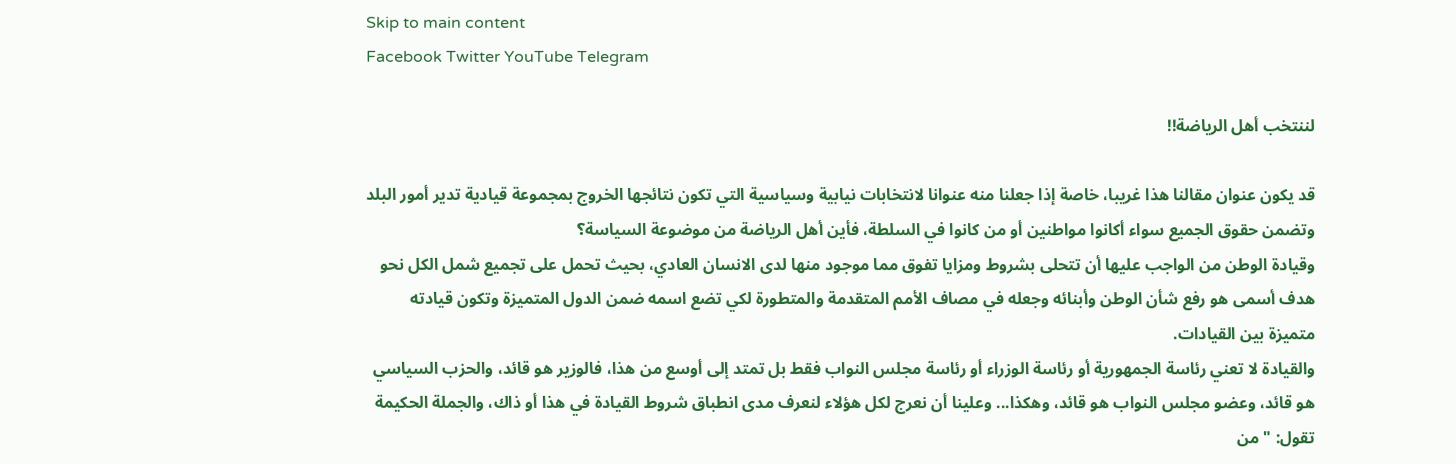Skip to main content
Facebook Twitter YouTube Telegram

لننتخب أهل الرياضة!!

قد يكون عنوان مقالنا هذا غريبا، خاصة إذا جعلنا منه عنوانا لانتخابات نيابية وسياسية التي تكون نتائجها الخروج بمجموعة قيادية تدير أمور البلد وتضمن حقوق الجميع سواء أكانوا مواطنين أو من كانوا في السلطة، فأين أهل الرياضة من موضوعة السياسة؟
وقيادة الوطن من الواجب عليها أن تتحلى بشروط ومزايا تفوق مما موجود منها لدى الانسان العادي، بحيث تحمل على تجميع شمل الكل نحو هدف أسمى هو رفع شأن الوطن وأبنائه وجعله في مصاف الأمم المتقدمة والمتطورة لكي تضع اسمه ضمن الدول المتميزة وتكون قيادته متميزة بين القيادات.
والقيادة لا تعني رئاسة الجمهورية أو رئاسة الوزراء أو رئاسة مجلس النواب فقط بل تمتد إلى أوسع من هذا، فالوزير هو قائد، والحزب السياسي هو قائد، وعضو مجلس النواب هو قائد، وهكذا... وعلينا أن نعرج لكل هؤلاء لنعرف مدى انطباق شروط القيادة في هذا أو ذاك، والجملة الحكيمة تقول: " من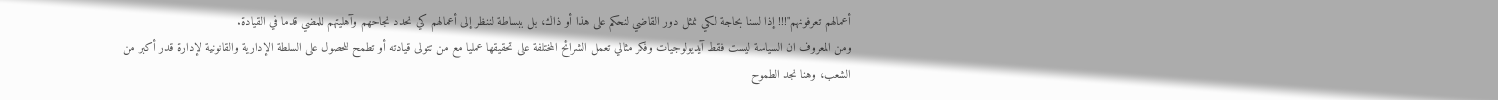أعمالهم تعرفونهم"!!! إذا لسنا بحاجة لكي نمثل دور القاضي لنحكم على هذا أو ذاك، بل ببساطة لننظر إلى أعمالهم كي نحدد نجاحهم وآهليتهم للمضي قدما في القيادة.
ومن المعروف ان السياسة ليست فقط آيديولوجيات وفكر مثالي تعمل الشرائح المختلفة على تحقيقها عمليا مع من تتولى قيادته أو تطمح للحصول على السلطة الإدارية والقانونية لإدارة قدر أكبر من الشعب، وهنا نجد الطموح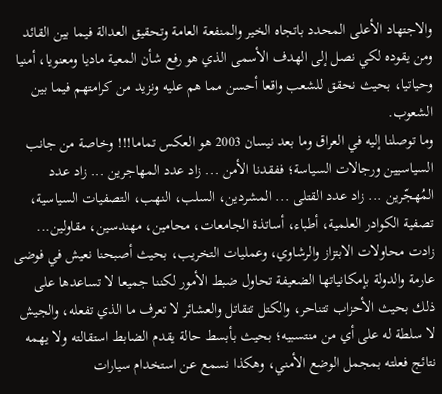والاجتهاد الأعلى المحدد باتجاه الخير والمنفعة العامة وتحقيق العدالة فيما بين القائد ومن يقوده لكي نصل إلى الهدف الأسمى الذي هو رفع شأن المعية ماديا ومعنويا، أمنيا وحياتيا، بحيث نحقق للشعب واقعا أحسن مما هم عليه ونزيد من كرامتهم فيما بين الشعوب.
وما توصلنا إليه في العراق وما بعد نيسان 2003 هو العكس تماما!!! وخاصة من جانب السياسيين ورجالات السياسة؛ ففقدنا الأمن ... زاد عدد المهاجرين ... زاد عدد المُهجّرين ... زاد عدد القتلى ... المشردين، السلب، النهب، التصفيات السياسية، تصفية الكوادر العلمية، أطباء، أساتذة الجامعات، محامين، مهندسين، مقاولين... زادت محاولات الابتزاز والرشاوي، وعمليات التخريب، بحيث أصبحنا نعيش في فوضى عارمة والدولة بإمكانياتها الضعيفة تحاول ضبط الأمور لكننا جميعا لا تساعدها على ذلك بحيث الأحزاب تتناحر، والكتل تتقاتل والعشائر لا تعرف ما الذي تفعله، والجيش لا سلطة له على أي من منتسبيه؛ بحيث بأبسط حالة يقدم الضابط استقالته ولا يهمه نتائج فعلته بمجمل الوضع الأمني، وهكذا نسمع عن استخدام سيارات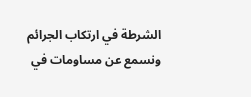الشرطة في ارتكاب الجرائم ونسمع عن مساومات في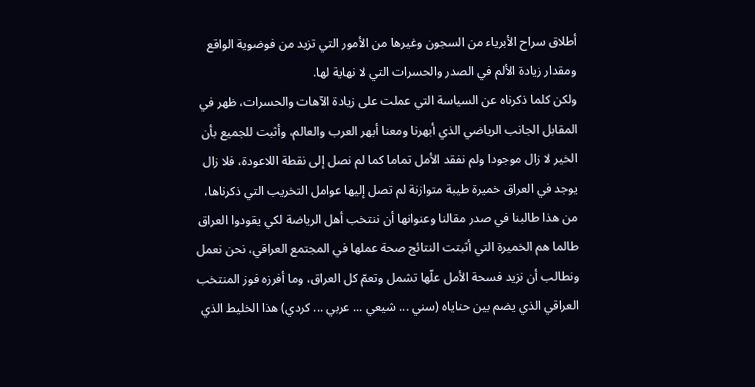أطلاق سراح الأبرياء من السجون وغيرها من الأمور التي تزيد من فوضوية الواقع ومقدار زيادة الألم في الصدر والحسرات التي لا نهاية لها.
ولكن كلما ذكرناه عن السياسة التي عملت على زيادة الآهات والحسرات، ظهر في المقابل الجانب الرياضي الذي أبهرنا ومعنا أبهر العرب والعالم، وأثبت للجميع بأن الخير لا زال موجودا ولم نفقد الأمل تماما كما لم نصل إلى نقطة اللاعودة، فلا زال يوجد في العراق خميرة طيبة متوازنة لم تصل إليها عوامل التخريب التي ذكرناها،
من هذا طالبنا في صدر مقالنا وعنوانها أن ننتخب أهل الرياضة لكي يقودوا العراق طالما هم الخميرة التي أثبتت النتائج صحة عملها في المجتمع العراقي، نحن نعمل ونطالب أن نزيد فسحة الأمل علّها تشمل وتعمّ كل العراق، وما أفرزه فوز المنتخب العراقي الذي يضم بين حناياه (سني ... شيعي ... عربي ... كردي) هذا الخليط الذي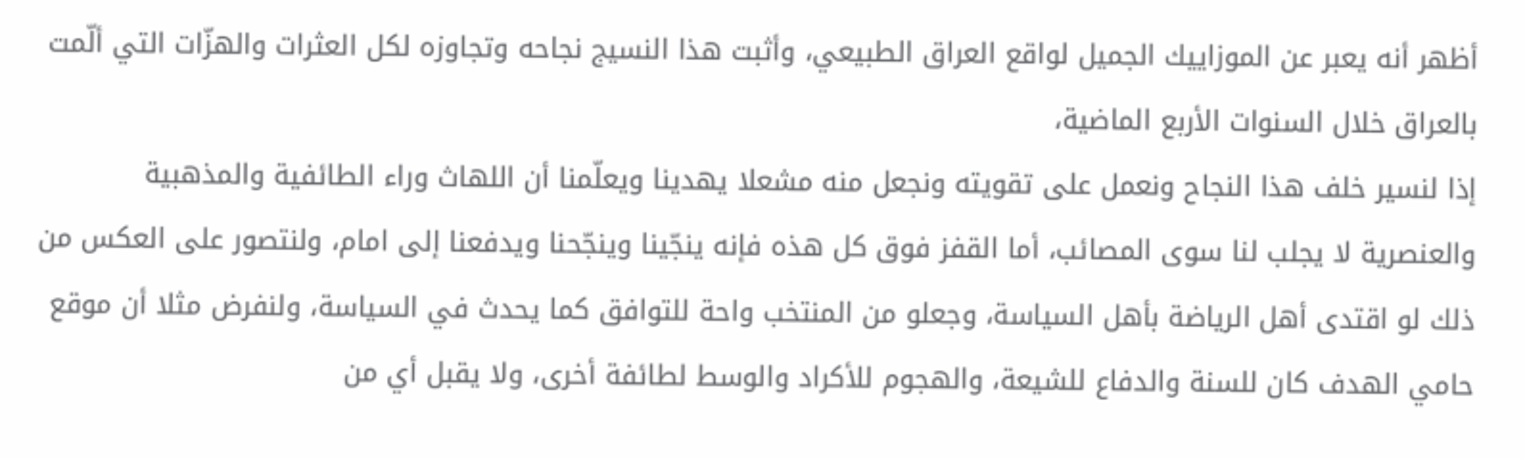أظهر أنه يعبر عن الموزاييك الجميل لواقع العراق الطبيعي، وأثبت هذا النسيج نجاحه وتجاوزه لكل العثرات والهزّات التي ألّمت بالعراق خلال السنوات الأربع الماضية،
إذا لنسير خلف هذا النجاح ونعمل على تقويته ونجعل منه مشعلا يهدينا ويعلّمنا أن اللهاث وراء الطائفية والمذهبية والعنصرية لا يجلب لنا سوى المصائب، أما القفز فوق كل هذه فإنه ينجّينا وينجّحنا ويدفعنا إلى امام، ولنتصور على العكس من ذلك لو اقتدى أهل الرياضة بأهل السياسة، وجعلو من المنتخب واحة للتوافق كما يحدث في السياسة، ولنفرض مثلا أن موقع حامي الهدف كان للسنة والدفاع للشيعة، والهجوم للأكراد والوسط لطائفة أخرى، ولا يقبل أي من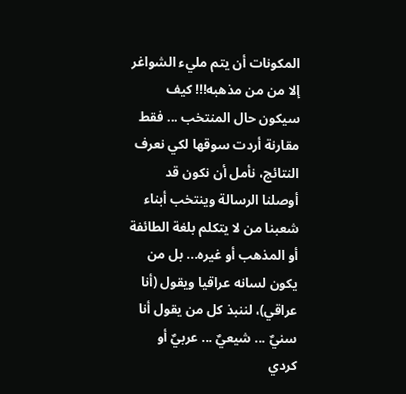المكونات أن يتم مليء الشواغر إلا من من مذهبه!!! كيف سيكون حال المنتخب ... فقط مقارنة أردت سوقها لكي نعرف النتائج، نأمل أن نكون قد أوصلنا الرسالة وينتخب أبناء شعبنا من لا يتكلم بلغة الطائفة أو المذهب أو غيره... بل من يكون لسانه عراقيا ويقول (أنا عراقي)، لننبذ كل من يقول أنا سنيٌ ... شيعيٌ ... عربيٌ أو كردي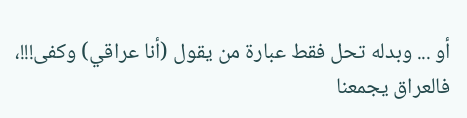أو ... وبدله تحل فقط عبارة من يقول (أنا عراقي) وكفى!!!، فالعراق يجمعنا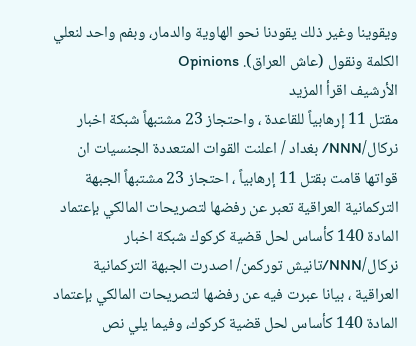ويقوينا وغير ذلك يقودنا نحو الهاوية والدمار، وبفم واحد لنعلي الكلمة ونقول (عاش العراق). Opinions
الأرشيف اقرأ المزيد
مقتل 11 إرهابياً للقاعدة ، واحتجاز 23 مشتبهاً شبكة اخبار نركال/NNN/ بغداد / اعلنت القوات المتعددة الجنسيات ان قواتها قامت بقتل 11 إرهابياً ، احتجاز 23 مشتبهاً الجبهة التركمانية العراقية تعبر عن رفضها لتصريحات المالكي بإعتماد المادة 140 كأساس لحل قضية كركوك شبكة اخبار نركال/NNN/تانيش توركمن/ اصدرت الجبهة التركمانية العراقية ، بيانا عبرت فيه عن رفضها لتصريحات المالكي بإعتماد المادة 140 كأساس لحل قضية كركوك، وفيما يلي نص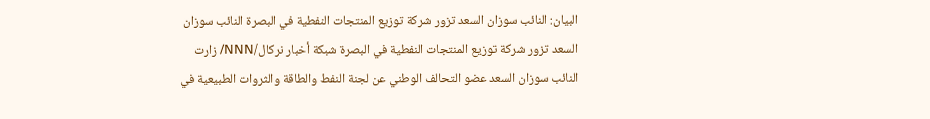البيان: النائب سوزان السعد تزور شركة توزيع المنتجات النفطية في البصرة النائب سوزان السعد تزور شركة توزيع المنتجات النفطية في البصرة شبكة أخبار نركال/NNN/ زارت النائب سوزان السعد عضو التحالف الوطني عن لجنة النفط والطاقة والثروات الطبيعية في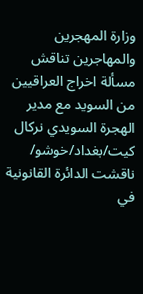وزارة المهجرين والمهاجرين تناقش مسألة اخراج العراقيين من السويد مع مدير الهجرة السويدي نركال كيت/بغداد/خوشو/ ناقشت الدائرة القانونية في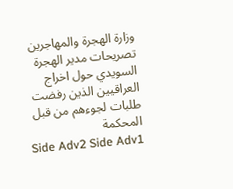وزارة الهجرة والمهاجرين تصريحات مدير الهجرة السويدي حول اخراج العراقيين الذين رفضت طلبات لجوءهم من قبل المحكمة
Side Adv2 Side Adv1